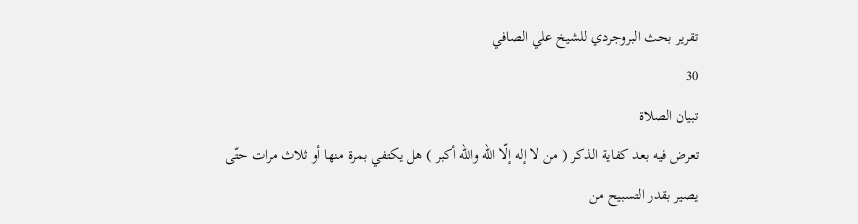تقرير بحث البروجردي للشيخ علي الصافي
30
تبيان الصلاة
تعرض فيه بعد كفاية الذكر ( من لا إله إلّا اللّه واللّه أكبر ) هل يكتفي بمرة منها أو ثلاث مرات حتّى يصير بقدر التسبيح من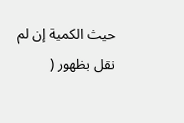حيث الكمية إن لم نقل بظهور (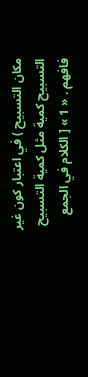مكان التسبيح ) في اعتبار كون غير التسبيح كمية مثل كمية التسبيح فافهم . « 1 » [ الكلام في الجمع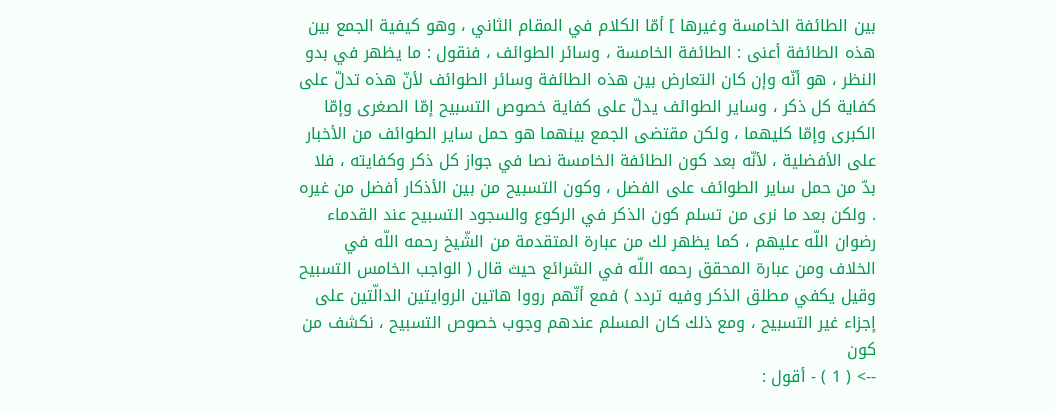بين الطائفة الخامسة وغيرها ] أمّا الكلام في المقام الثاني ، وهو كيفية الجمع بين هذه الطائفة أعنى : الطائفة الخامسة ، وسائر الطوائف ، فنقول : ما يظهر في بدو النظر ، هو أنّه وإن كان التعارض بين هذه الطائفة وسائر الطوائف لأنّ هذه تدلّ على كفاية كل ذكر ، وساير الطوائف يدلّ على كفاية خصوص التسبيح إمّا الصغرى وإمّا الكبرى وإمّا كليهما ، ولكن مقتضى الجمع بينهما هو حمل ساير الطوائف من الأخبار على الأفضلية ، لأنّه بعد كون الطائفة الخامسة نصا في جواز كل ذكر وكفايته ، فلا بدّ من حمل ساير الطوائف على الفضل ، وكون التسبيح من بين الأذكار أفضل من غيره . ولكن بعد ما نرى من تسلم كون الذكر في الركوع والسجود التسبيح عند القدماء رضوان اللّه عليهم ، كما يظهر لك من عبارة المتقدمة من الشّيخ رحمه اللّه في الخلاف ومن عبارة المحقق رحمه اللّه في الشرائع حيث قال ( الواجب الخامس التسبيح وقيل يكفي مطلق الذكر وفيه تردد ) فمع أنّهم رووا هاتين الروايتين الدالّتين على إجزاء غير التسبيح ، ومع ذلك كان المسلم عندهم وجوب خصوص التسبيح ، نكشف من كون
--> ( 1 ) - أقول :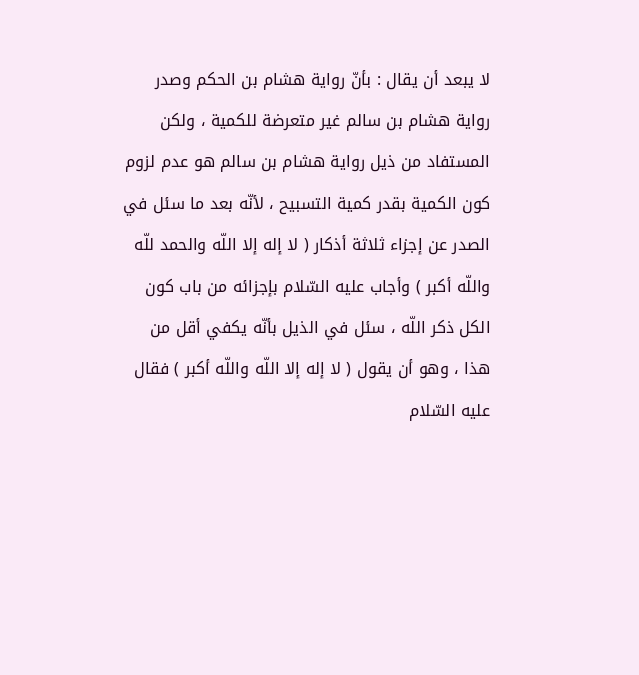لا يبعد أن يقال : بأنّ رواية هشام بن الحكم وصدر رواية هشام بن سالم غير متعرضة للكمية ، ولكن المستفاد من ذيل رواية هشام بن سالم هو عدم لزوم كون الكمية بقدر كمية التسبيح ، لأنّه بعد ما سئل في الصدر عن إجزاء ثلاثة أذكار ( لا إله إلا اللّه والحمد للّه واللّه أكبر ) وأجاب عليه السّلام بإجزائه من باب كون الكل ذكر اللّه ، سئل في الذيل بأنّه يكفي أقل من هذا ، وهو أن يقول ( لا إله إلا اللّه واللّه أكبر ) فقال عليه السّلام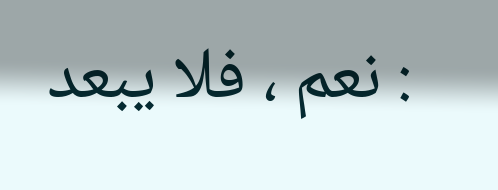: نعم ، فلا يبعد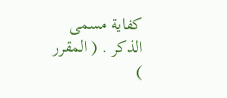كفاية مسمى الذكر . ( المقرر )